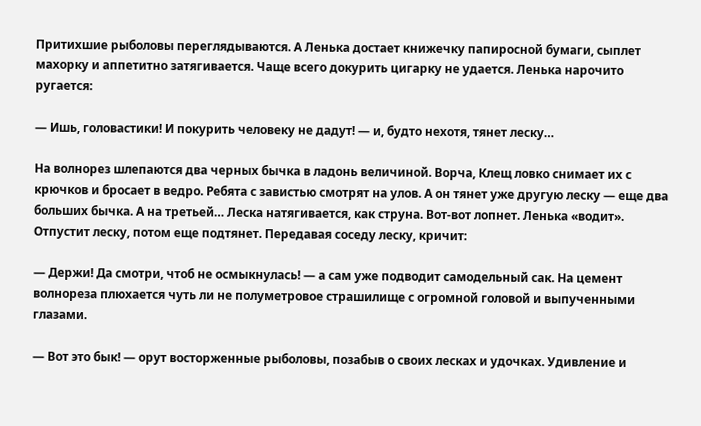Притихшие рыболовы переглядываются. А Ленька достает книжечку папиросной бумаги, сыплет махорку и аппетитно затягивается. Чаще всего докурить цигарку не удается. Ленька нарочито ругается:

— Ишь, головастики! И покурить человеку не дадут! — и, будто нехотя, тянет леску…

На волнорез шлепаются два черных бычка в ладонь величиной. Ворча, Клещ ловко снимает их с крючков и бросает в ведро. Ребята с завистью смотрят на улов. А он тянет уже другую леску — еще два больших бычка. А на третьей… Леска натягивается, как струна. Вот-вот лопнет. Ленька «водит». Отпустит леску, потом еще подтянет. Передавая соседу леску, кричит:

— Держи! Да смотри, чтоб не осмыкнулась! — а сам уже подводит самодельный сак. На цемент волнореза плюхается чуть ли не полуметровое страшилище с огромной головой и выпученными глазами.

— Вот это бык! — орут восторженные рыболовы, позабыв о своих лесках и удочках. Удивление и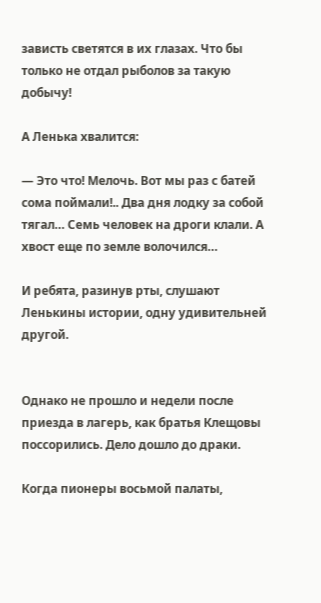зависть светятся в их глазах. Что бы только не отдал рыболов за такую добычу!

А Ленька хвалится:

— Это что! Мелочь. Вот мы раз с батей сома поймали!.. Два дня лодку за собой тягал… Семь человек на дроги клали. А хвост еще по земле волочился…

И ребята, разинув рты, слушают Ленькины истории, одну удивительней другой.


Однако не прошло и недели после приезда в лагерь, как братья Клещовы поссорились. Дело дошло до драки.

Когда пионеры восьмой палаты,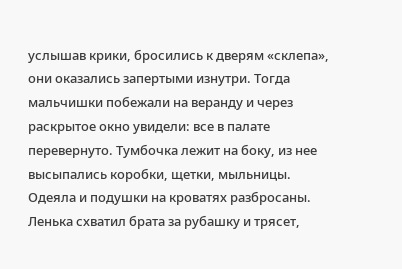услышав крики, бросились к дверям «склепа», они оказались запертыми изнутри. Тогда мальчишки побежали на веранду и через раскрытое окно увидели: все в палате перевернуто. Тумбочка лежит на боку, из нее высыпались коробки, щетки, мыльницы. Одеяла и подушки на кроватях разбросаны. Ленька схватил брата за рубашку и трясет,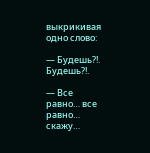выкрикивая одно слово:

— Будешь?!. Будешь?!.

— Все равно… все равно… скажу…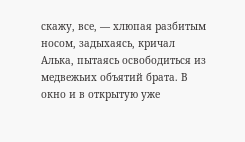скажу, все, — хлюпая разбитым носом, задыхаясь, кричал Алька, пытаясь освободиться из медвежьих объятий брата. В окно и в открытую уже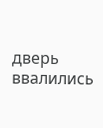дверь ввалились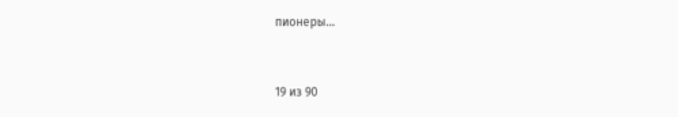пионеры…



19 из 90